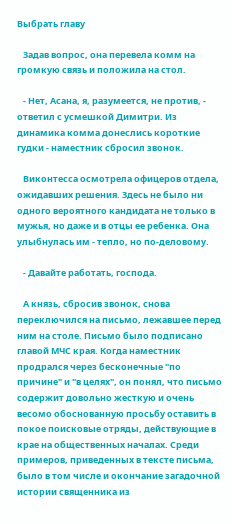Выбрать главу

   Задав вопрос, она перевела комм на громкую связь и положила на стол.

   - Нет, Асана, я, разумеется, не против, - ответил с усмешкой Димитри. Из динамика комма донеслись короткие гудки - наместник сбросил звонок.

   Виконтесса осмотрела офицеров отдела, ожидавших решения. Здесь не было ни одного вероятного кандидата не только в мужья, но даже и в отцы ее ребенка. Она улыбнулась им - тепло, но по-деловому.

   - Давайте работать, господа.

   А князь, сбросив звонок, снова переключился на письмо, лежавшее перед ним на столе. Письмо было подписано главой МЧС края. Когда наместник продрался через бесконечные "по причине" и "в целях", он понял, что письмо содержит довольно жесткую и очень весомо обоснованную просьбу оставить в покое поисковые отряды, действующие в крае на общественных началах. Среди примеров, приведенных в тексте письма, было в том числе и окончание загадочной истории священника из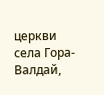церкви села Гора-Валдай,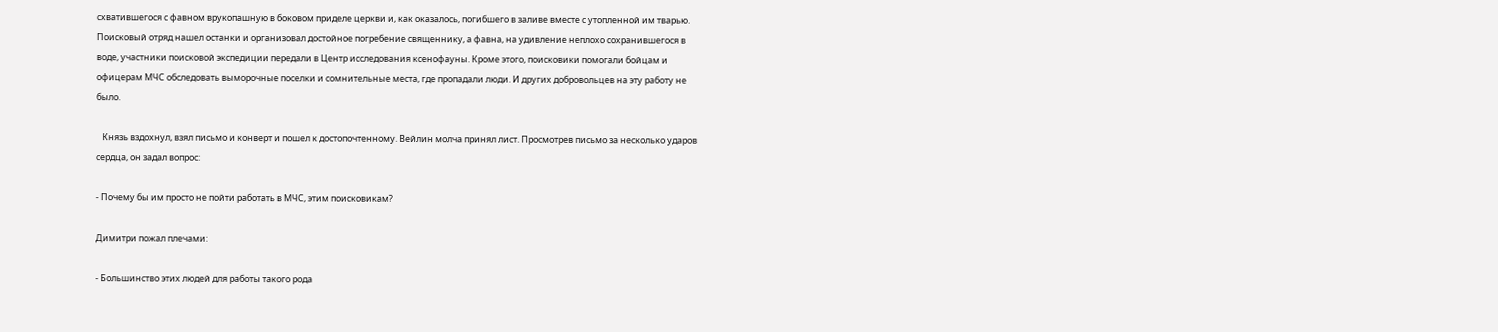схватившегося с фавном врукопашную в боковом приделе церкви и, как оказалось, погибшего в заливе вместе с утопленной им тварью. Поисковый отряд нашел останки и организовал достойное погребение священнику, а фавна, на удивление неплохо сохранившегося в воде, участники поисковой экспедиции передали в Центр исследования ксенофауны. Кроме этого, поисковики помогали бойцам и офицерам МЧС обследовать выморочные поселки и сомнительные места, где пропадали люди. И других добровольцев на эту работу не было.

   Князь вздохнул, взял письмо и конверт и пошел к достопочтенному. Вейлин молча принял лист. Просмотрев письмо за несколько ударов сердца, он задал вопрос:

- Почему бы им просто не пойти работать в МЧС, этим поисковикам?

Димитри пожал плечами:

- Большинство этих людей для работы такого рода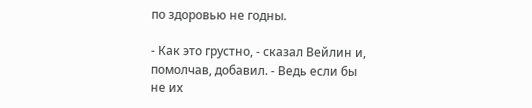по здоровью не годны.

- Как это грустно, - сказал Вейлин и, помолчав, добавил. - Ведь если бы не их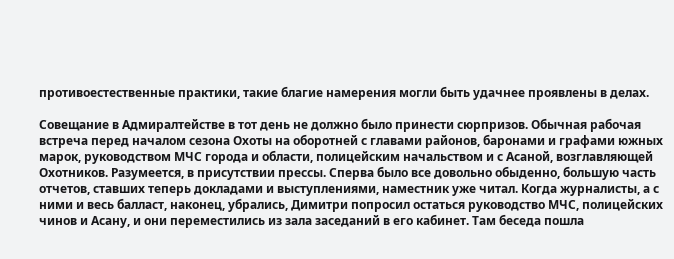противоестественные практики, такие благие намерения могли быть удачнее проявлены в делах.

Совещание в Адмиралтействе в тот день не должно было принести сюрпризов. Обычная рабочая встреча перед началом сезона Охоты на оборотней с главами районов, баронами и графами южных марок, руководством МЧС города и области, полицейским начальством и с Асаной, возглавляющей Охотников. Разумеется, в присутствии прессы. Сперва было все довольно обыденно, большую часть отчетов, ставших теперь докладами и выступлениями, наместник уже читал. Когда журналисты, а с ними и весь балласт, наконец, убрались, Димитри попросил остаться руководство МЧС, полицейских чинов и Асану, и они переместились из зала заседаний в его кабинет. Там беседа пошла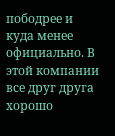пободрее и куда менее официально. В этой компании все друг друга хорошо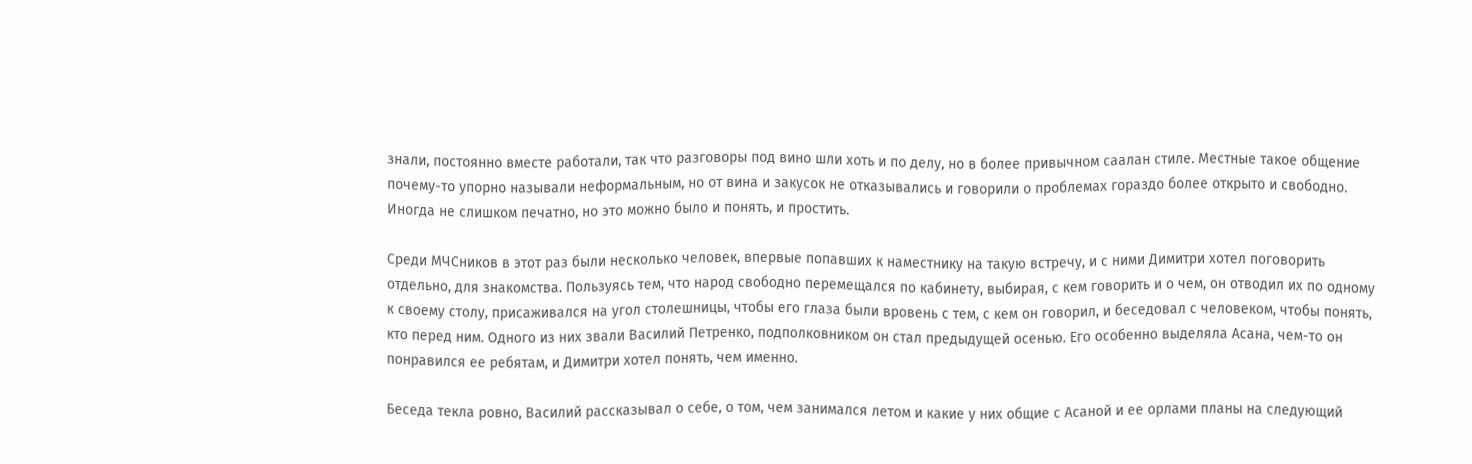знали, постоянно вместе работали, так что разговоры под вино шли хоть и по делу, но в более привычном саалан стиле. Местные такое общение почему-то упорно называли неформальным, но от вина и закусок не отказывались и говорили о проблемах гораздо более открыто и свободно. Иногда не слишком печатно, но это можно было и понять, и простить.

Среди МЧСников в этот раз были несколько человек, впервые попавших к наместнику на такую встречу, и с ними Димитри хотел поговорить отдельно, для знакомства. Пользуясь тем, что народ свободно перемещался по кабинету, выбирая, с кем говорить и о чем, он отводил их по одному к своему столу, присаживался на угол столешницы, чтобы его глаза были вровень с тем, с кем он говорил, и беседовал с человеком, чтобы понять, кто перед ним. Одного из них звали Василий Петренко, подполковником он стал предыдущей осенью. Его особенно выделяла Асана, чем-то он понравился ее ребятам, и Димитри хотел понять, чем именно.

Беседа текла ровно, Василий рассказывал о себе, о том, чем занимался летом и какие у них общие с Асаной и ее орлами планы на следующий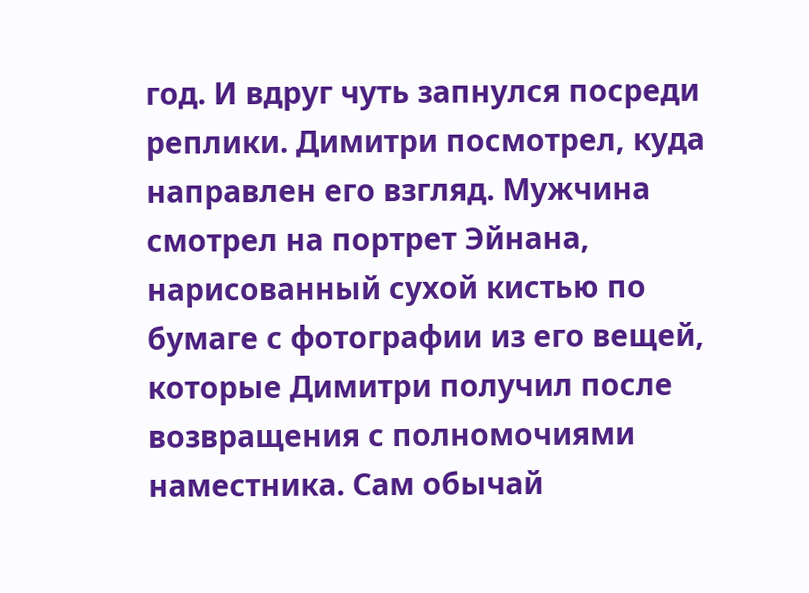год. И вдруг чуть запнулся посреди реплики. Димитри посмотрел, куда направлен его взгляд. Мужчина смотрел на портрет Эйнана, нарисованный сухой кистью по бумаге с фотографии из его вещей, которые Димитри получил после возвращения с полномочиями наместника. Сам обычай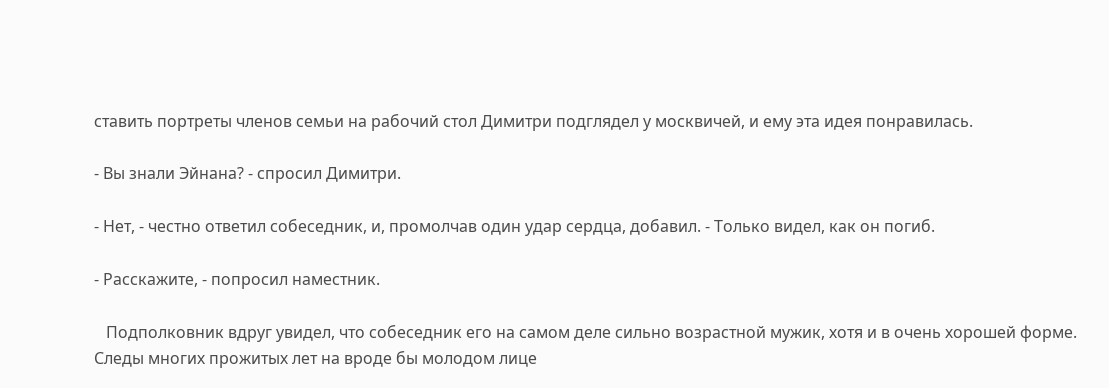ставить портреты членов семьи на рабочий стол Димитри подглядел у москвичей, и ему эта идея понравилась.

- Вы знали Эйнана? - спросил Димитри.

- Нет, - честно ответил собеседник, и, промолчав один удар сердца, добавил. - Только видел, как он погиб.

- Расскажите, - попросил наместник.

   Подполковник вдруг увидел, что собеседник его на самом деле сильно возрастной мужик, хотя и в очень хорошей форме. Следы многих прожитых лет на вроде бы молодом лице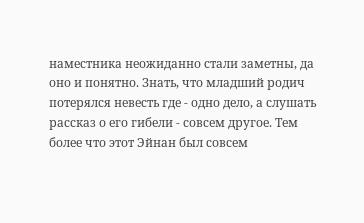наместника неожиданно стали заметны, да оно и понятно. Знать, что младший родич потерялся невесть где - одно дело, а слушать рассказ о его гибели - совсем другое. Тем более что этот Эйнан был совсем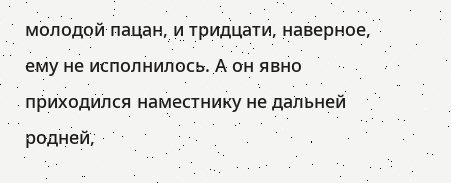молодой пацан, и тридцати, наверное, ему не исполнилось. А он явно приходился наместнику не дальней родней,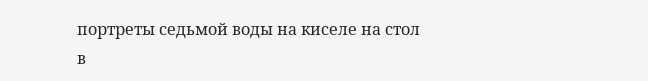портреты седьмой воды на киселе на стол в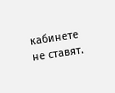кабинете не ставят.